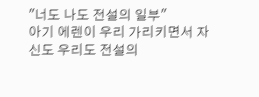"너도 나도 전설의 일부"
아기 에렌이 우리 가리키면서 자신도 우리도 전설의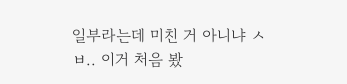일부라는데 미친 거 아니냐 ㅅㅂ.. 이거 처음 봤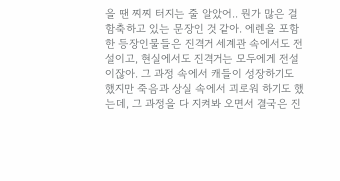을 땐 찌찌 터지는 줄 알았어.. 뭔가 많은 걸 함축하고 있는 문장인 것 같아. 에렌을 포함한 등장인물들은 진격거 세계관 속에서도 전설이고, 현실에서도 진격거는 모두에게 전설이잖아. 그 과정 속에서 캐들이 성장하기도 했지만 죽음과 상실 속에서 괴로워 하기도 했는데, 그 과정을 다 지켜봐 오면서 결국은 진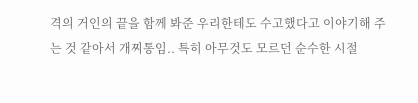격의 거인의 끝을 함께 봐준 우리한테도 수고했다고 이야기해 주는 것 같아서 개찌통임.. 특히 아무것도 모르던 순수한 시절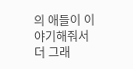의 애들이 이야기해줘서 더 그래